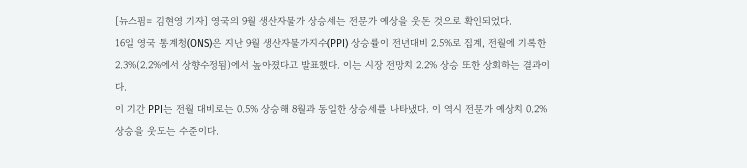[뉴스핌= 김현영 기자] 영국의 9월 생산자물가 상승세는 전문가 예상을 웃돈 것으로 확인되었다.
16일 영국 통계청(ONS)은 지난 9월 생산자물가지수(PPI) 상승률이 전년대비 2.5%로 집계, 전월에 기록한 2.3%(2.2%에서 상향수정됨)에서 높아졌다고 발표했다. 이는 시장 전망치 2.2% 상승 또한 상회하는 결과이다.
이 기간 PPI는 전월 대비로는 0.5% 상승해 8월과 동일한 상승세를 나타냈다. 이 역시 전문가 예상치 0.2% 상승을 웃도는 수준이다.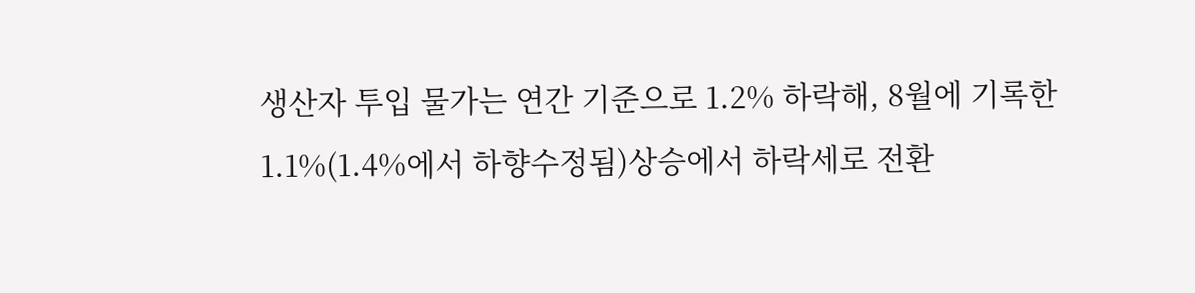생산자 투입 물가는 연간 기준으로 1.2% 하락해, 8월에 기록한 1.1%(1.4%에서 하향수정됨)상승에서 하락세로 전환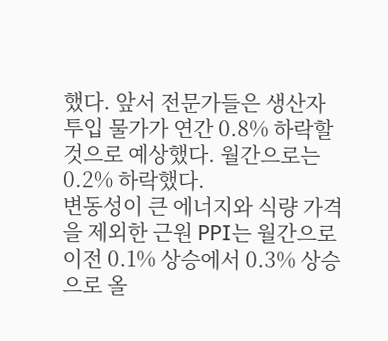했다. 앞서 전문가들은 생산자 투입 물가가 연간 0.8% 하락할 것으로 예상했다. 월간으로는 0.2% 하락했다.
변동성이 큰 에너지와 식량 가격을 제외한 근원 PPI는 월간으로 이전 0.1% 상승에서 0.3% 상승으로 올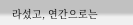라섰고, 연간으로는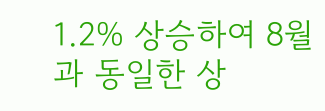1.2% 상승하여 8월과 동일한 상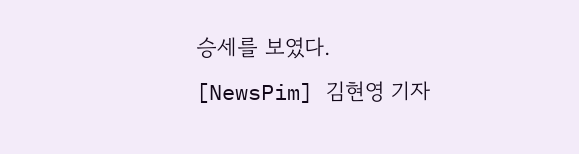승세를 보였다.
[NewsPim] 김현영 기자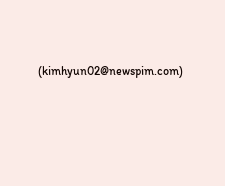(kimhyun02@newspim.com)